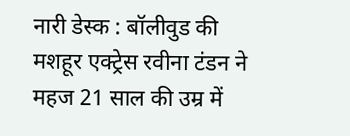नारी डेस्क : बॉलीवुड की मशहूर एक्ट्रेस रवीना टंडन ने महज 21 साल की उम्र में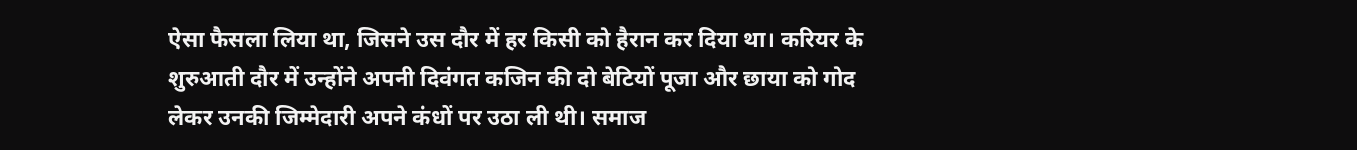ऐसा फैसला लिया था, जिसने उस दौर में हर किसी को हैरान कर दिया था। करियर के शुरुआती दौर में उन्होंने अपनी दिवंगत कजिन की दो बेटियों पूजा और छाया को गोद लेकर उनकी जिम्मेदारी अपने कंधों पर उठा ली थी। समाज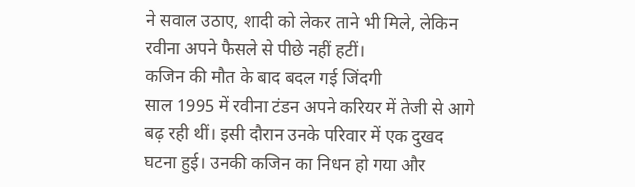ने सवाल उठाए, शादी को लेकर ताने भी मिले, लेकिन रवीना अपने फैसले से पीछे नहीं हटीं।
कजिन की मौत के बाद बदल गई जिंदगी
साल 1995 में रवीना टंडन अपने करियर में तेजी से आगे बढ़ रही थीं। इसी दौरान उनके परिवार में एक दुखद घटना हुई। उनकी कजिन का निधन हो गया और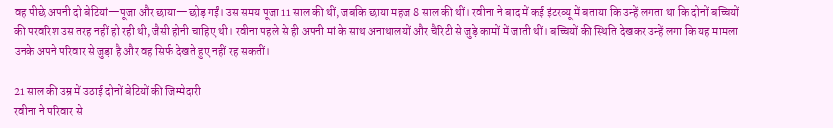वह पीछे अपनी दो बेटियां—पूजा और छाया—छोड़ गईं। उस समय पूजा 11 साल की थीं, जबकि छाया महज 8 साल की थीं। रवीना ने बाद में कई इंटरव्यू में बताया कि उन्हें लगता था कि दोनों बच्चियों की परवरिश उस तरह नहीं हो रही थी, जैसी होनी चाहिए थी। रवीना पहले से ही अपनी मां के साथ अनाथालयों और चैरिटी से जुड़े कामों में जाती थीं। बच्चियों की स्थिति देखकर उन्हें लगा कि यह मामला उनके अपने परिवार से जुड़ा है और वह सिर्फ देखते हुए नहीं रह सकतीं।

21 साल की उम्र में उठाई दोनों बेटियों की जिम्मेदारी
रवीना ने परिवार से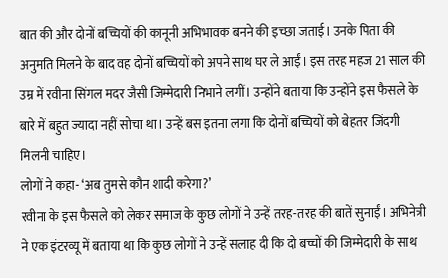बात की और दोनों बच्चियों की कानूनी अभिभावक बनने की इच्छा जताई। उनके पिता की अनुमति मिलने के बाद वह दोनों बच्चियों को अपने साथ घर ले आईं। इस तरह महज 21 साल की उम्र में रवीना सिंगल मदर जैसी जिम्मेदारी निभाने लगीं। उन्होंने बताया कि उन्होंने इस फैसले के बारे में बहुत ज्यादा नहीं सोचा था। उन्हें बस इतना लगा कि दोनों बच्चियों को बेहतर जिंदगी मिलनी चाहिए।
लोगों ने कहा- ‘अब तुमसे कौन शादी करेगा?’
रवीना के इस फैसले को लेकर समाज के कुछ लोगों ने उन्हें तरह-तरह की बातें सुनाईं। अभिनेत्री ने एक इंटरव्यू में बताया था कि कुछ लोगों ने उन्हें सलाह दी कि दो बच्चों की जिम्मेदारी के साथ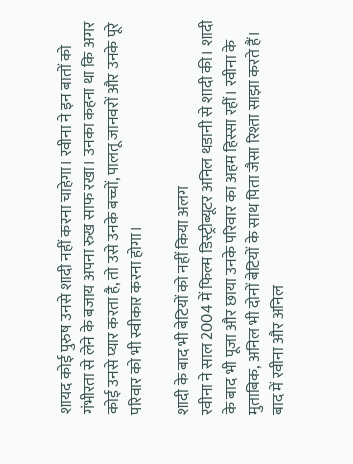शायद कोई पुरुष उनसे शादी नहीं करना चाहेगा। रवीना ने इन बातों को गंभीरता से लेने के बजाय अपना रुख साफ रखा। उनका कहना था कि अगर कोई उनसे प्यार करता है, तो उसे उनके बच्चों, पालतू जानवरों और उनके पूरे परिवार को भी स्वीकार करना होगा।

शादी के बाद भी बेटियों को नहीं किया अलग
रवीना ने साल 2004 में फिल्म डिस्ट्रीब्यूटर अनिल थडानी से शादी की। शादी के बाद भी पूजा और छाया उनके परिवार का अहम हिस्सा रहीं। रवीना के मुताबिक, अनिल भी दोनों बेटियों के साथ पिता जैसा रिश्ता साझा करते हैं। बाद में रवीना और अनिल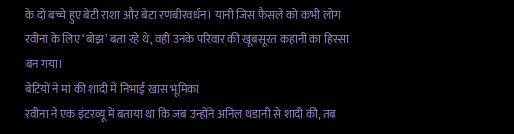के दो बच्चे हुए बेटी राशा और बेटा रणबीरवर्धन। यानी जिस फैसले को कभी लोग रवीना के लिए ‘बोझ’ बता रहे थे, वही उनके परिवार की खूबसूरत कहानी का हिस्सा बन गया।
बेटियों ने मां की शादी में निभाई खास भूमिका
रवीना ने एक इंटरव्यू में बताया था कि जब उन्होंने अनिल थडानी से शादी की, तब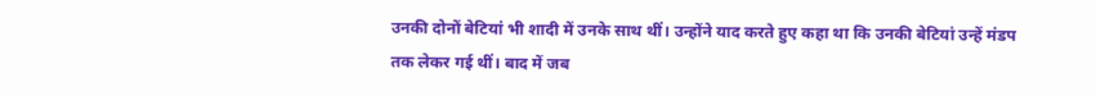उनकी दोनों बेटियां भी शादी में उनके साथ थीं। उन्होंने याद करते हुए कहा था कि उनकी बेटियां उन्हें मंडप तक लेकर गई थीं। बाद में जब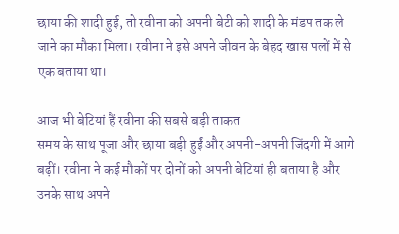छाया की शादी हुई, तो रवीना को अपनी बेटी को शादी के मंडप तक ले जाने का मौका मिला। रवीना ने इसे अपने जीवन के बेहद खास पलों में से एक बताया था।

आज भी बेटियां हैं रवीना की सबसे बड़ी ताकत
समय के साथ पूजा और छाया बड़ी हुईं और अपनी-अपनी जिंदगी में आगे बढ़ीं। रवीना ने कई मौकों पर दोनों को अपनी बेटियां ही बताया है और उनके साथ अपने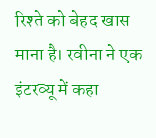रिश्ते को बेहद खास माना है। रवीना ने एक इंटरव्यू में कहा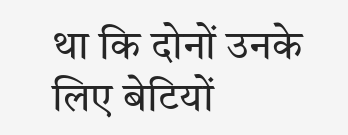था कि दोनों उनके लिए बेटियों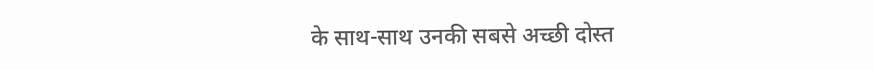के साथ-साथ उनकी सबसे अच्छी दोस्त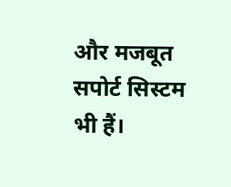और मजबूत सपोर्ट सिस्टम भी हैं।